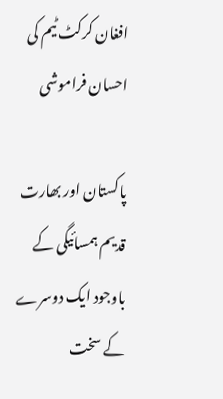افغان کرکٹ ٹیم کی احسان فراموشی

پاکستان اور بھارت قدیم ہمسائیگی کے باوجود ایک دوسرے کے سخت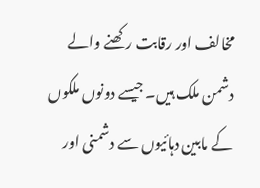مخالف اور رقابت رکھنے والے دشمن ملک ہیں۔ جیسے دونوں ملکوں کے مابین دہائیوں سے دشمنی اور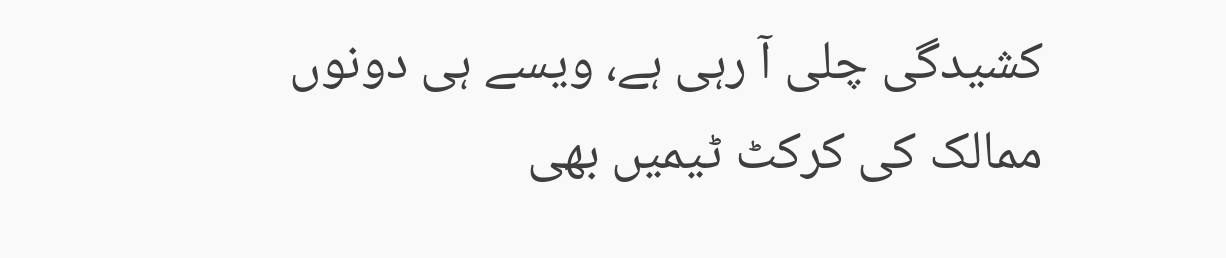کشیدگی چلی آ رہی ہے، ویسے ہی دونوں ممالک کی کرکٹ ٹیمیں بھی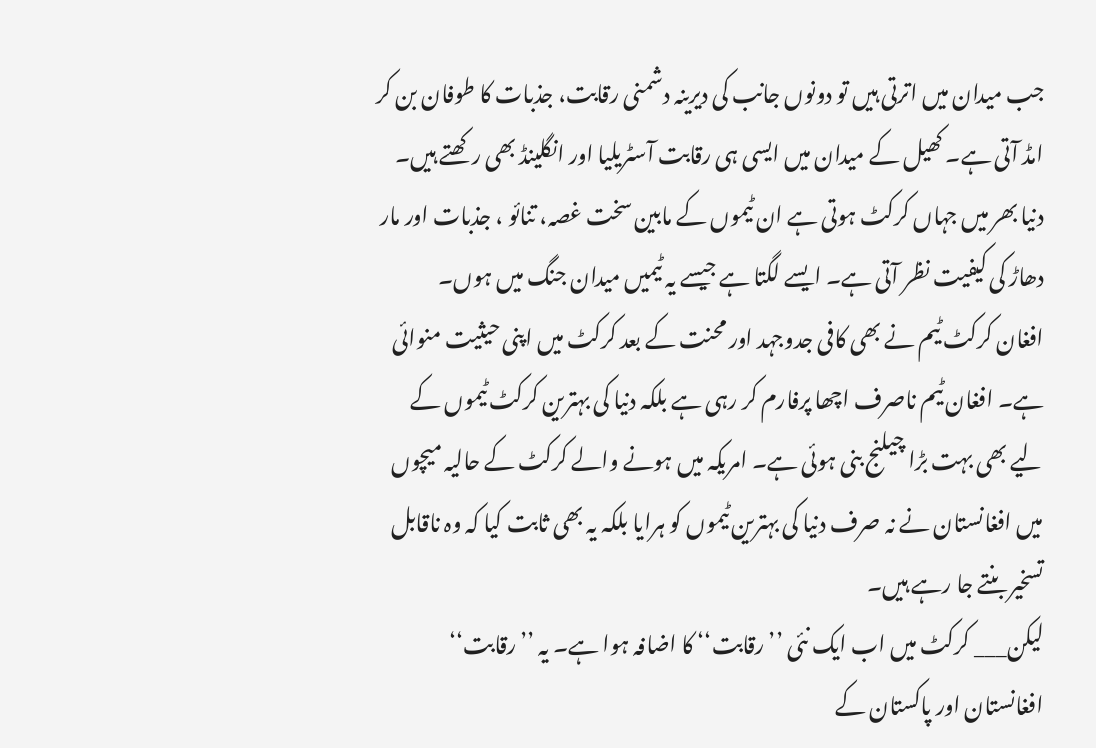جب میدان میں اترتی ہیں تو دونوں جانب کی دیرینہ دشمنی رقابت، جذبات کا طوفان بن کر امڈ آتی ہے۔ کھیل کے میدان میں ایسی ہی رقابت آسٹریلیا اور انگلینڈ بھی رکھتے ہیں۔ دنیا بھر میں جہاں کرکٹ ہوتی ہے ان ٹیموں کے مابین سخت غصہ، تنائو ، جذبات اور مار دھاڑ کی کیفیت نظر آتی ہے۔ ایسے لگتا ہے جیسے یہ ٹیمیں میدان جنگ میں ہوں۔
افغان کرکٹ ٹیم نے بھی کافی جدوجہد اور محنت کے بعد کرکٹ میں اپنی حیثیت منوائی ہے۔ افغان ٹیم ناصرف اچھا پرفارم کر رہی ہے بلکہ دنیا کی بہترین کرکٹ ٹیموں کے لیے بھی بہت بڑا چیلنج بنی ہوئی ہے۔ امریکہ میں ہونے والے کرکٹ کے حالیہ میچوں میں افغانستان نے نہ صرف دنیا کی بہترین ٹیموں کو ہرایا بلکہ یہ بھی ثابت کیا کہ وہ ناقابل تسخیر بنتے جا رہے ہیں۔
لیکن___ کرکٹ میں اب ایک نئی ’’رقابت‘‘ کا اضافہ ہوا ہے۔ یہ ’’رقابت‘‘ افغانستان اور پاکستان کے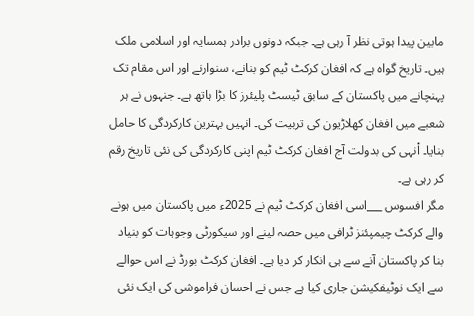مابین پیدا ہوتی نظر آ رہی ہے۔ جبکہ دونوں برادر ہمسایہ اور اسلامی ملک ہیں۔ تاریخ گواہ ہے کہ افغان کرکٹ ٹیم کو بنانے، سنوارنے اور اس مقام تک پہنچانے میں پاکستان کے سابق ٹیسٹ پلیئرز کا بڑا ہاتھ ہے۔ جنہوں نے ہر شعبے میں افغان کھلاڑیون کی تربیت کی۔ انہیں بہترین کارکردگی کا حامل بنایا۔ اْنہی کی بدولت آج افغان کرکٹ ٹیم اپنی کارکردگی کی نئی تاریخ رقم کر رہی ہے۔
مگر افسوس ___اسی افغان کرکٹ ٹیم نے 2025ء میں پاکستان میں ہونے والے کرکٹ چیمپئنز ٹرافی میں حصہ لینے اور سیکورٹی وجوہات کو بنیاد بنا کر پاکستان آنے سے ہی انکار کر دیا ہے۔ افغان کرکٹ بورڈ نے اس حوالے سے ایک نوٹیفکیشن جاری کیا ہے جس نے احسان فراموشی کی ایک نئی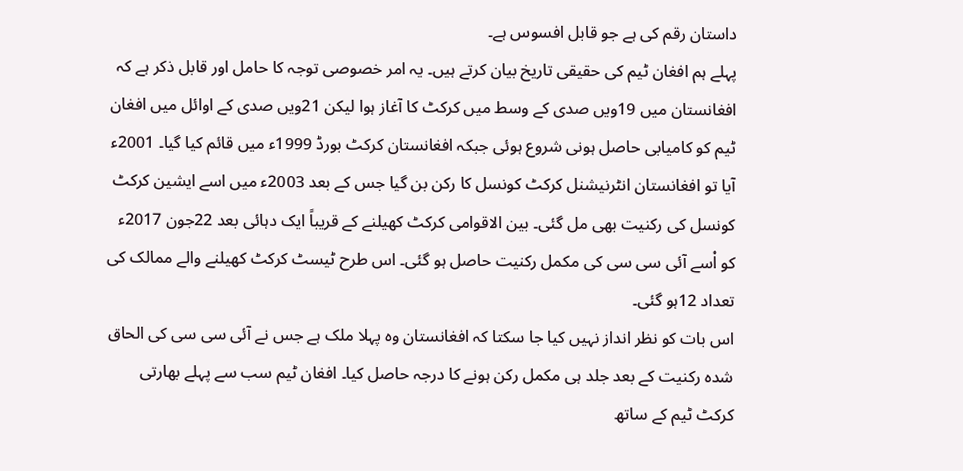داستان رقم کی ہے جو قابل افسوس ہے۔
پہلے ہم افغان ٹیم کی حقیقی تاریخ بیان کرتے ہیں۔ یہ امر خصوصی توجہ کا حامل اور قابل ذکر ہے کہ افغانستان میں 19ویں صدی کے وسط میں کرکٹ کا آغاز ہوا لیکن 21ویں صدی کے اوائل میں افغان ٹیم کو کامیابی حاصل ہونی شروع ہوئی جبکہ افغانستان کرکٹ بورڈ 1999ء میں قائم کیا گیا۔ 2001ء آیا تو افغانستان انٹرنیشنل کرکٹ کونسل کا رکن بن گیا جس کے بعد 2003ء میں اسے ایشین کرکٹ کونسل کی رکنیت بھی مل گئی۔ بین الاقوامی کرکٹ کھیلنے کے قریباً ایک دہائی بعد 22جون 2017ء کو اْسے آئی سی سی کی مکمل رکنیت حاصل ہو گئی۔ اس طرح ٹیسٹ کرکٹ کھیلنے والے ممالک کی تعداد 12ہو گئی۔
اس بات کو نظر انداز نہیں کیا جا سکتا کہ افغانستان وہ پہلا ملک ہے جس نے آئی سی سی کی الحاق شدہ رکنیت کے بعد جلد ہی مکمل رکن ہونے کا درجہ حاصل کیا۔ افغان ٹیم سب سے پہلے بھارتی کرکٹ ٹیم کے ساتھ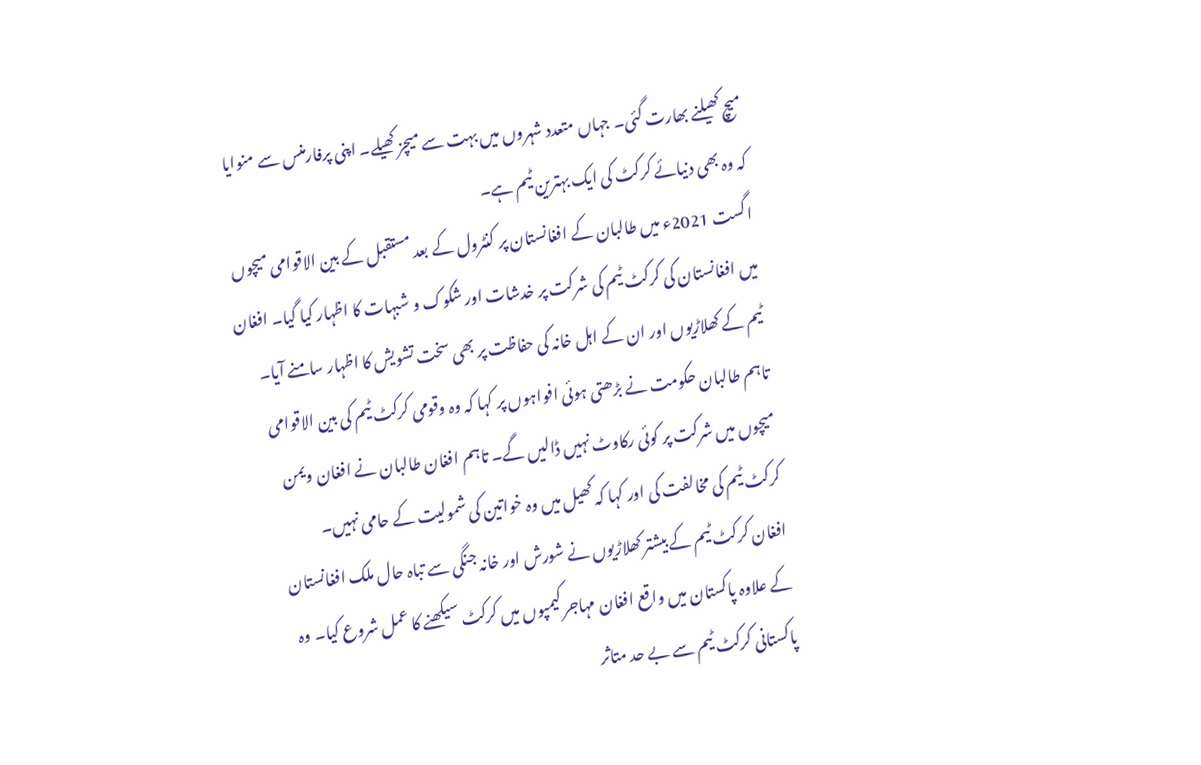میچ کھیلنے بھارت گئی۔ جہاں متعدد شہروں میں بہت سے میچز کھیلے۔ اپنی پرفارمنس سے منوایا کہ وہ بھی دنیائے کرکٹ کی ایک بہترین ٹیم ہے۔
اگست 2021ء میں طالبان کے افغانستان پر کنٹرول کے بعد مستقبل کے بین الاقوامی میچوں میں افغانستان کی کرکٹ ٹیم کی شرکت پر خدشات اور شکوک و شبہات کا اظہار کیا گیا۔ افغان ٹیم کے کھلاڑیوں اور ان کے اہل خانہ کی حفاظت پر بھی سخت تشویش کا اظہار سامنے آیا۔ تاہم طالبان حکومت نے بڑھتی ہوئی افواہوں پر کہا کہ وہ وقومی کرکٹ ٹیم کی بین الاقوامی میچوں میں شرکت پر کوئی رکاوٹ نہیں ڈالیں گے۔ تاہم افغان طالبان نے افغان ویمن کرکٹ ٹیم کی مخالفت کی اور کہا کہ کھیل میں وہ خواتین کی شمولیت کے حامی نہیں۔
افغان کرکٹ ٹیم کے بیشتر کھلاڑیوں نے شورش اور خانہ جنگی سے تباہ حال ملک افغانستان کے علاوہ پاکستان میں واقع افغان مہاجر کیمپوں میں کرکٹ سیکھنے کا عمل شروع کیا۔ وہ پاکستانی کرکٹ ٹیم سے بے حد متاثر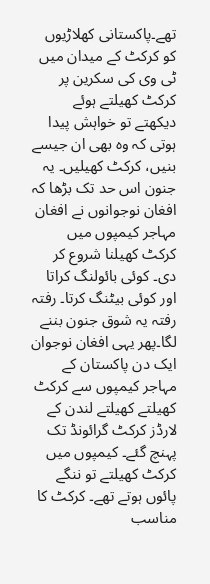تھے۔پاکستانی کھلاڑیوں کو کرکٹ کے میدان میں ٹی وی کی سکرین پر کرکٹ کھیلتے ہوئے دیکھتے تو خواہش پیدا ہوتی کہ وہ بھی ان جیسے بنیں، کرکٹ کھیلیں۔ یہ جنون اس حد تک بڑھا کہ افغان نوجوانوں نے افغان مہاجر کیمپوں میں کرکٹ کھیلنا شروع کر دی۔ کوئی بائولنگ کراتا اور کوئی بیٹنگ کرتا۔ رفتہ رفتہ یہ شوق جنون بننے لگا۔پھر یہی افغان نوجوان ایک دن پاکستان کے مہاجر کیمپوں سے کرکٹ کھیلتے کھیلتے لندن کے لارڈز کرکٹ گرائونڈ تک پہنچ گئے۔ کیمپوں میں کرکٹ کھیلتے تو ننگے پائوں ہوتے تھے۔ کرکٹ کا مناسب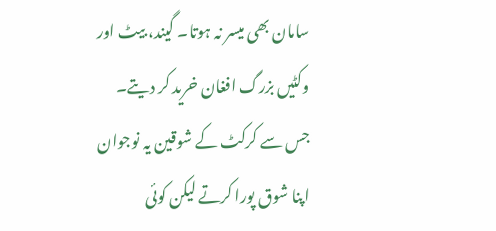سامان بھی میسر نہ ہوتا۔ گیند، بیٹ اور وکٹیں بزرگ افغان خرید کر دیتے۔ جس سے کرکٹ کے شوقین یہ نوجوان اپنا شوق پورا کرتے لیکن کوئی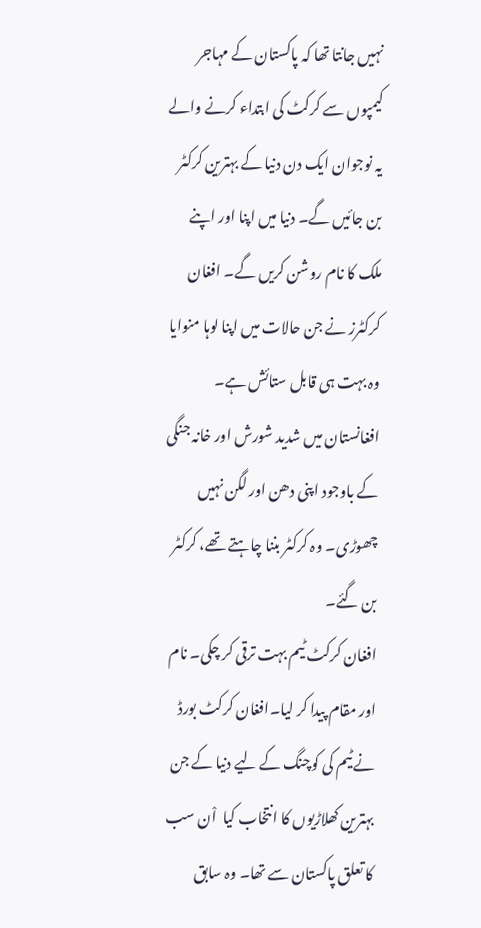نہیں جانتا تھا کہ پاکستان کے مہاجر کیمپوں سے کرکٹ کی ابتداء کرنے والے یہ نوجوان ایک دن دنیا کے بہترین کرکٹر بن جائیں گے۔ دنیا میں اپنا اور اپنے ملک کا نام روشن کریں گے۔ افغان کرکٹرز نے جن حالات میں اپنا لوہا منوایا وہ بہت ہی قابل ستائش ہے۔ افغانستان میں شدید شورش اور خانہ جنگی کے باوجود اپنی دھن اور لگن نہیں چھوڑی۔ وہ کرکٹر بننا چاہتے تھے، کرکٹر بن گئے۔
افغان کرکٹ ٹیم بہت ترقی کر چکی۔ نام اور مقام پیدا کر لیا۔افغان کرکٹ بورڈ نے ٹیم کی کوچنگ کے لیے دنیا کے جن بہترین کھلاڑیوں کا انتخاب کیا  اْن سب کا تعلق پاکستان سے تھا۔ وہ سابق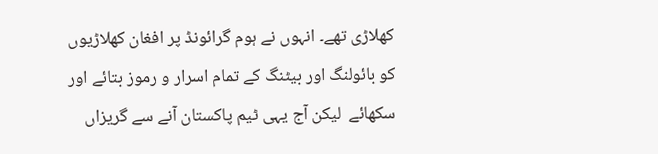کھلاڑی تھے۔ انہوں نے ہوم گرائونڈ پر افغان کھلاڑیوں کو بائولنگ اور بیٹنگ کے تمام اسرار و رموز بتائے اور سکھائے  لیکن آج یہی ٹیم پاکستان آنے سے گریزاں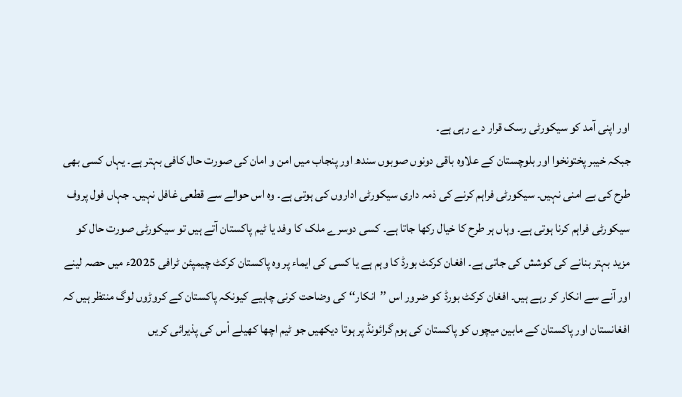اور اپنی آمد کو سیکورٹی رسک قرار دے رہی ہے۔
جبکہ خیبر پختونخوا اور بلوچستان کے علاوہ باقی دونوں صوبوں سندھ اور پنجاب میں امن و امان کی صورت حال کافی بہتر ہے۔ یہاں کسی بھی طرح کی بے امنی نہیں۔ سیکورٹی فراہم کرنے کی ذمہ داری سیکورٹی اداروں کی ہوتی ہے۔ وہ اس حوالے سے قطعی غافل نہیں۔ جہاں فول پروف سیکورٹی فراہم کرنا ہوتی ہے۔ وہاں ہر طرح کا خیال رکھا جاتا ہے۔ کسی دوسرے ملک کا وفد یا ٹیم پاکستان آتے ہیں تو سیکورٹی صورت حال کو مزید بہتر بنانے کی کوشش کی جاتی ہے۔ افغان کرکٹ بورڈ کا وہم ہے یا کسی کی ایماء پر وہ پاکستان کرکٹ چیمپئن ٹرافی 2025ء میں حصہ لینے اور آنے سے انکار کر رہے ہیں۔ افغان کرکٹ بورڈ کو ضرور اس ’’انکار‘‘ کی وضاحت کرنی چاہیے کیونکہ پاکستان کے کروڑوں لوگ منتظر ہیں کہ افغانستان اور پاکستان کے مابین میچوں کو پاکستان کی ہوم گرائونڈ پر ہوتا دیکھیں جو ٹیم اچھا کھیلے اْس کی پذیرائی کریں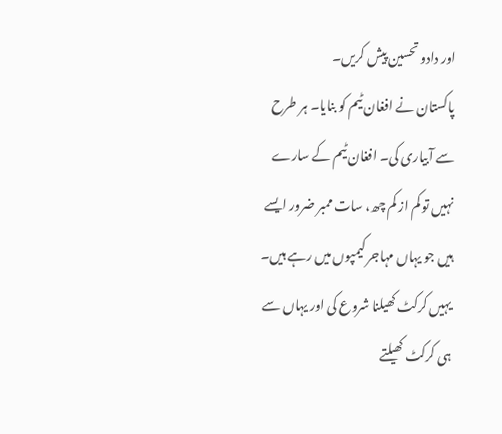اور دادو تحسین پیش کریں۔
پاکستان نے افغان ٹیم کو بنایا۔ ہر طرح سے آبیاری کی۔ افغان ٹیم کے سارے نہیں تو کم از کم چھ، سات ممبر ضرور ایسے ہیں جو یہاں مہاجر کیمپوں میں رہے ہیں۔ یہیں کرکٹ کھیلنا شروع کی اور یہاں سے ہی کرکٹ کھیلتے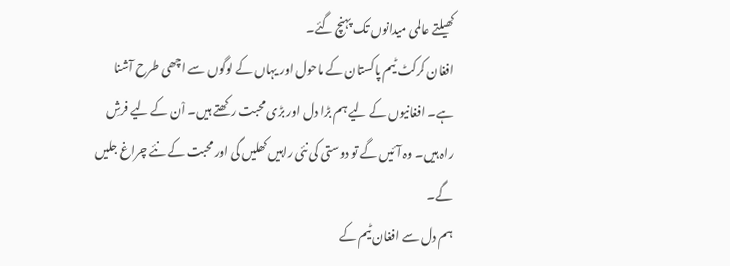کھیلتے عالمی میدانوں تک پہنچ گئے۔
افغان کرکٹ ٹیم پاکستان کے ماحول اور یہاں کے لوگوں سے اچھی طرح آشنا ہے۔ افغانیوں کے لیے ہم بڑا دل اور بڑی محبت رکھتے ہیں۔ اْن کے لیے فرشِ راہ ہیں۔ وہ آئیں گے تو دوستی کی نئی راہیں کھلیں گی اور محبت کے نئے چراغ جلیں گے۔
ہم دل سے افغان ٹیم کے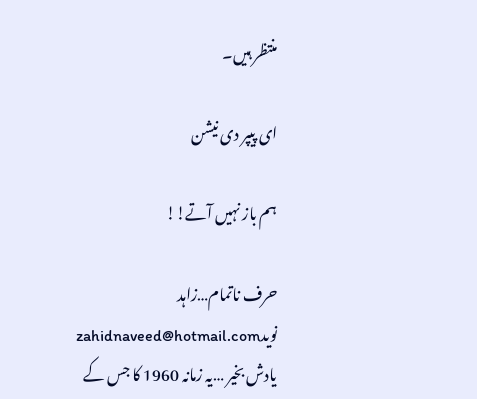منتظر ہیں۔

ای پیپر دی نیشن

ہم باز نہیں آتے!!

حرف ناتمام…زاہد نویدzahidnaveed@hotmail.com یادش بخیر …یہ زمانہ 1960 کا جس کے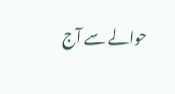حوالے سے آج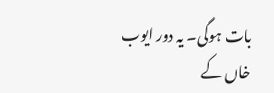بات ہوگی۔ یہ دور ایوب خاں کے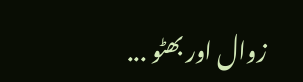زوال اور بھٹو ...